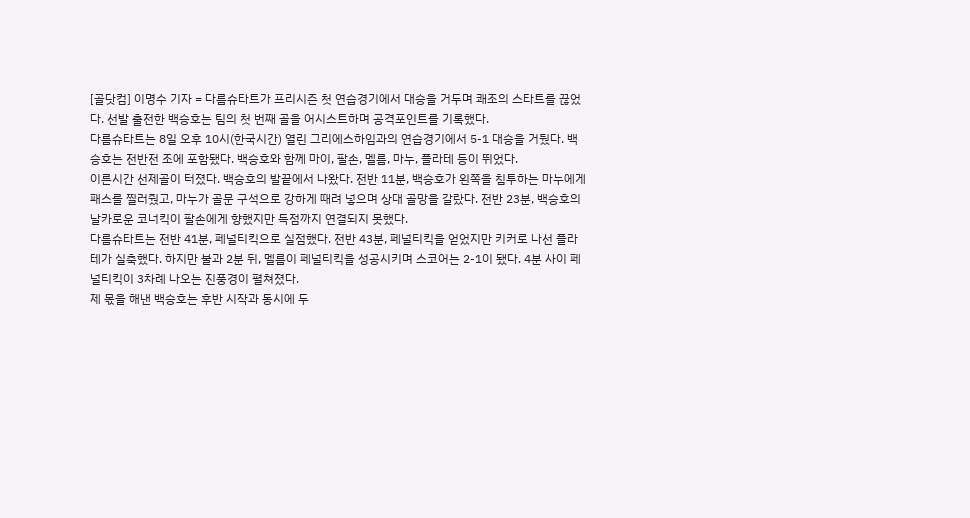[골닷컴] 이명수 기자 = 다름슈타트가 프리시즌 첫 연습경기에서 대승을 거두며 쾌조의 스타트를 끊었다. 선발 출전한 백승호는 팀의 첫 번째 골을 어시스트하며 공격포인트를 기록했다.
다름슈타트는 8일 오후 10시(한국시간) 열린 그리에스하임과의 연습경기에서 5-1 대승을 거뒀다. 백승호는 전반전 조에 포함됐다. 백승호와 함께 마이, 팔손, 멜름, 마누, 플라테 등이 뛰었다.
이른시간 선제골이 터졌다. 백승호의 발끝에서 나왔다. 전반 11분, 백승호가 왼쪽을 침투하는 마누에게 패스를 찔러줬고, 마누가 골문 구석으로 강하게 때려 넣으며 상대 골망을 갈랐다. 전반 23분, 백승호의 날카로운 코너킥이 팔손에게 향했지만 득점까지 연결되지 못했다.
다름슈타트는 전반 41분, 페널티킥으로 실점했다. 전반 43분, 페널티킥을 얻었지만 키커로 나선 플라테가 실축했다. 하지만 불과 2분 뒤, 멜름이 페널티킥을 성공시키며 스코어는 2-1이 됐다. 4분 사이 페널티킥이 3차례 나오는 진풍경이 펼쳐졌다.
제 몫을 해낸 백승호는 후반 시작과 동시에 두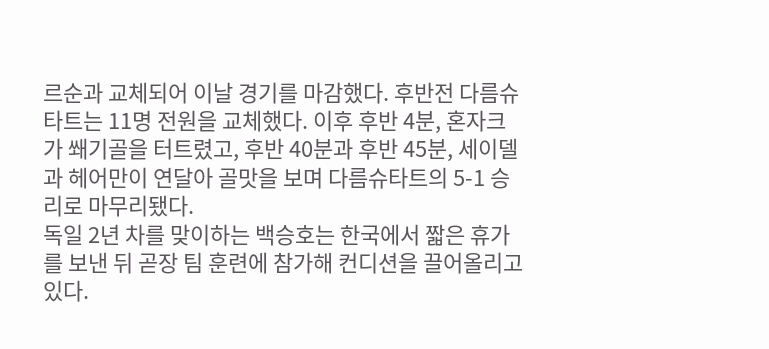르순과 교체되어 이날 경기를 마감했다. 후반전 다름슈타트는 11명 전원을 교체했다. 이후 후반 4분, 혼자크가 쐐기골을 터트렸고, 후반 40분과 후반 45분, 세이델과 헤어만이 연달아 골맛을 보며 다름슈타트의 5-1 승리로 마무리됐다.
독일 2년 차를 맞이하는 백승호는 한국에서 짧은 휴가를 보낸 뒤 곧장 팀 훈련에 참가해 컨디션을 끌어올리고 있다.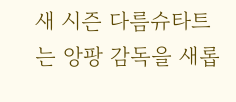새 시즌 다름슈타트는 앙팡 감독을 새롭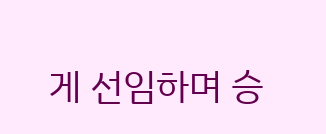게 선임하며 승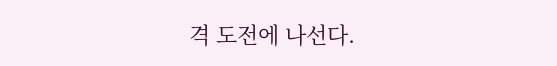격 도전에 나선다.